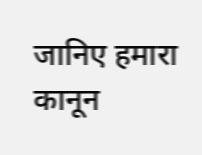जानिए हमारा कानून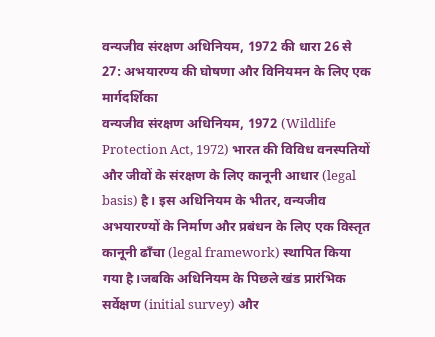वन्यजीव संरक्षण अधिनियम, 1972 की धारा 26 से 27: अभयारण्य की घोषणा और विनियमन के लिए एक मार्गदर्शिका
वन्यजीव संरक्षण अधिनियम, 1972 (Wildlife Protection Act, 1972) भारत की विविध वनस्पतियों और जीवों के संरक्षण के लिए कानूनी आधार (legal basis) है। इस अधिनियम के भीतर, वन्यजीव अभयारण्यों के निर्माण और प्रबंधन के लिए एक विस्तृत कानूनी ढाँचा (legal framework) स्थापित किया गया है।जबकि अधिनियम के पिछले खंड प्रारंभिक सर्वेक्षण (initial survey) और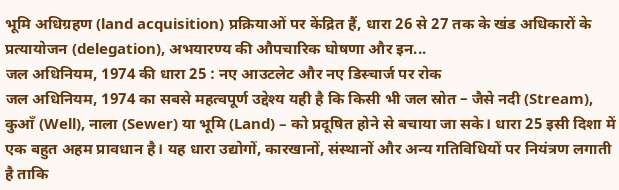भूमि अधिग्रहण (land acquisition) प्रक्रियाओं पर केंद्रित हैं, धारा 26 से 27 तक के खंड अधिकारों के प्रत्यायोजन (delegation), अभयारण्य की औपचारिक घोषणा और इन...
जल अधिनियम, 1974 की धारा 25 : नए आउटलेट और नए डिस्चार्ज पर रोक
जल अधिनियम, 1974 का सबसे महत्वपूर्ण उद्देश्य यही है कि किसी भी जल स्रोत – जैसे नदी (Stream), कुआँ (Well), नाला (Sewer) या भूमि (Land) – को प्रदूषित होने से बचाया जा सके। धारा 25 इसी दिशा में एक बहुत अहम प्रावधान है। यह धारा उद्योगों, कारखानों, संस्थानों और अन्य गतिविधियों पर नियंत्रण लगाती है ताकि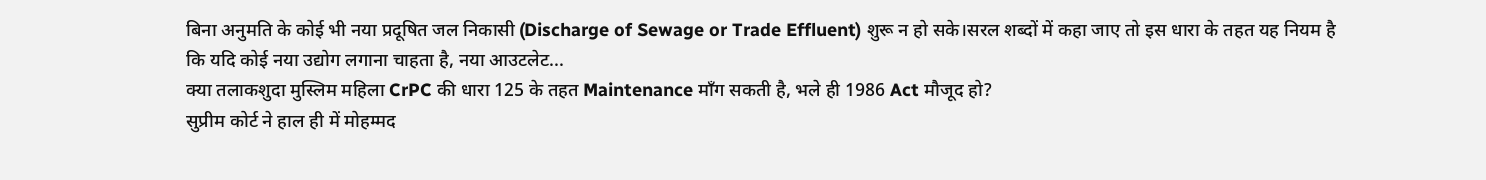बिना अनुमति के कोई भी नया प्रदूषित जल निकासी (Discharge of Sewage or Trade Effluent) शुरू न हो सके।सरल शब्दों में कहा जाए तो इस धारा के तहत यह नियम है कि यदि कोई नया उद्योग लगाना चाहता है, नया आउटलेट...
क्या तलाकशुदा मुस्लिम महिला CrPC की धारा 125 के तहत Maintenance माँग सकती है, भले ही 1986 Act मौजूद हो?
सुप्रीम कोर्ट ने हाल ही में मोहम्मद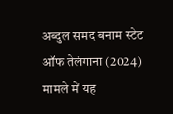अब्दुल समद बनाम स्टेट ऑफ तेलंगाना (2024) मामले में यह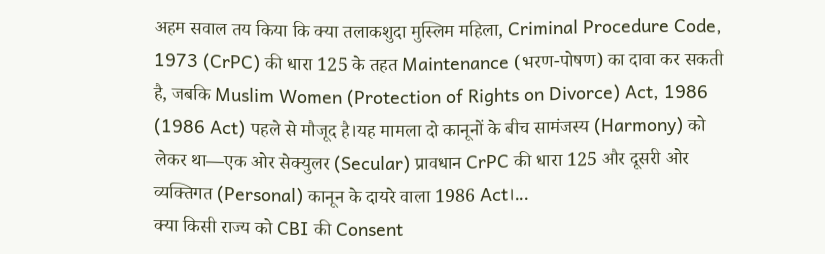अहम सवाल तय किया कि क्या तलाकशुदा मुस्लिम महिला, Criminal Procedure Code, 1973 (CrPC) की धारा 125 के तहत Maintenance (भरण-पोषण) का दावा कर सकती है, जबकि Muslim Women (Protection of Rights on Divorce) Act, 1986 (1986 Act) पहले से मौजूद है।यह मामला दो कानूनों के बीच सामंजस्य (Harmony) को लेकर था—एक ओर सेक्युलर (Secular) प्रावधान CrPC की धारा 125 और दूसरी ओर व्यक्तिगत (Personal) कानून के दायरे वाला 1986 Act।...
क्या किसी राज्य को CBI की Consent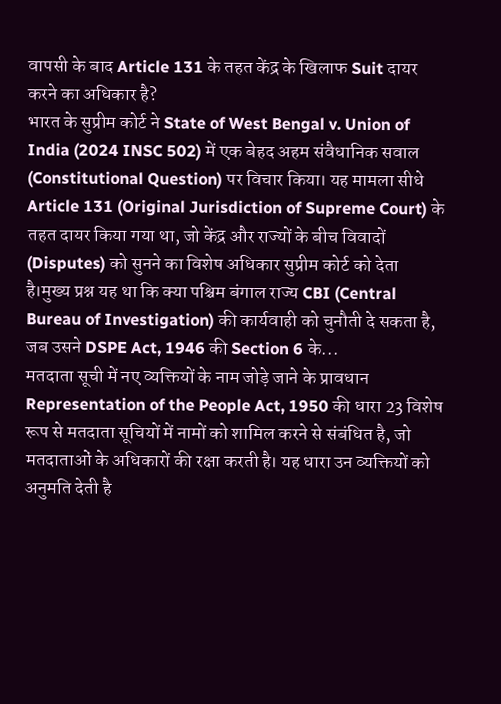वापसी के बाद Article 131 के तहत केंद्र के खिलाफ Suit दायर करने का अधिकार है?
भारत के सुप्रीम कोर्ट ने State of West Bengal v. Union of India (2024 INSC 502) में एक बेहद अहम संवैधानिक सवाल (Constitutional Question) पर विचार किया। यह मामला सीधे Article 131 (Original Jurisdiction of Supreme Court) के तहत दायर किया गया था, जो केंद्र और राज्यों के बीच विवादों (Disputes) को सुनने का विशेष अधिकार सुप्रीम कोर्ट को देता है।मुख्य प्रश्न यह था कि क्या पश्चिम बंगाल राज्य CBI (Central Bureau of Investigation) की कार्यवाही को चुनौती दे सकता है, जब उसने DSPE Act, 1946 की Section 6 के...
मतदाता सूची में नए व्यक्तियों के नाम जोड़े जाने के प्रावधान
Representation of the People Act, 1950 की धारा 23 विशेष रूप से मतदाता सूचियों में नामों को शामिल करने से संबंधित है, जो मतदाताओं के अधिकारों की रक्षा करती है। यह धारा उन व्यक्तियों को अनुमति देती है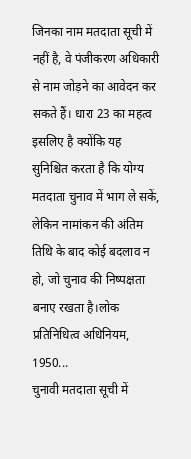जिनका नाम मतदाता सूची में नहीं है, वे पंजीकरण अधिकारी से नाम जोड़ने का आवेदन कर सकते हैं। धारा 23 का महत्व इसलिए है क्योंकि यह सुनिश्चित करता है कि योग्य मतदाता चुनाव में भाग ले सकें, लेकिन नामांकन की अंतिम तिथि के बाद कोई बदलाव न हो, जो चुनाव की निष्पक्षता बनाए रखता है।लोक प्रतिनिधित्व अधिनियम, 1950...
चुनावी मतदाता सूची में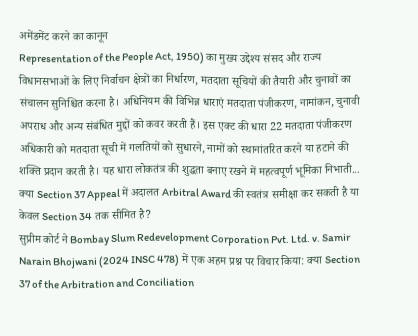अमेंडमेंट करने का कानून
Representation of the People Act, 1950) का मुख्य उद्देश्य संसद और राज्य विधानसभाओं के लिए निर्वाचन क्षेत्रों का निर्धारण, मतदाता सूचियों की तैयारी और चुनावों का संचालन सुनिश्चित करना है। अधिनियम की विभिन्न धाराएं मतदाता पंजीकरण, नामांकन, चुनावी अपराध और अन्य संबंधित मुद्दों को कवर करती हैं। इस एक्ट की धारा 22 मतदाता पंजीकरण अधिकारी को मतदाता सूची में गलतियों को सुधारने, नामों को स्थानांतरित करने या हटाने की शक्ति प्रदान करती है। यह धारा लोकतंत्र की शुद्धता बनाए रखने में महत्वपूर्ण भूमिका निभाती...
क्या Section 37 Appeal में अदालत Arbitral Award की स्वतंत्र समीक्षा कर सकती है या केवल Section 34 तक सीमित है?
सुप्रीम कोर्ट ने Bombay Slum Redevelopment Corporation Pvt. Ltd. v. Samir Narain Bhojwani (2024 INSC 478) में एक अहम प्रश्न पर विचार किया: क्या Section 37 of the Arbitration and Conciliation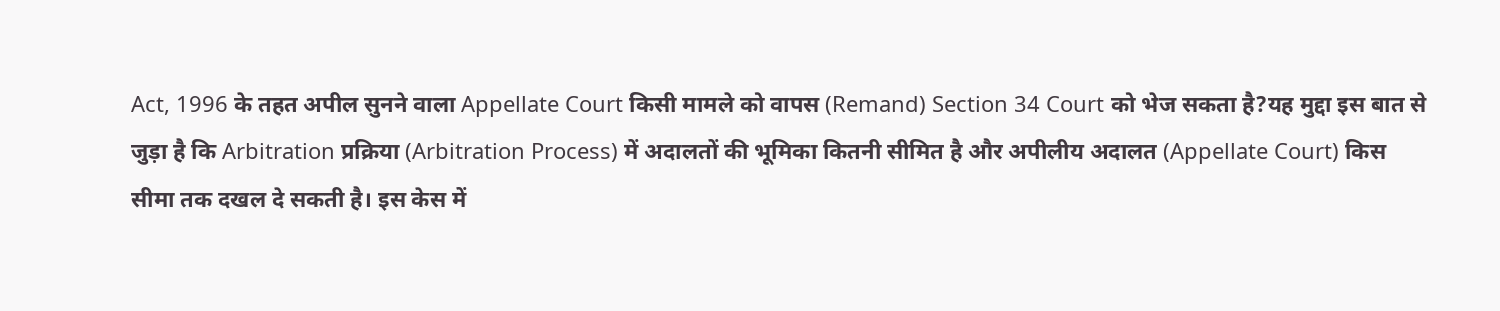Act, 1996 के तहत अपील सुनने वाला Appellate Court किसी मामले को वापस (Remand) Section 34 Court को भेज सकता है?यह मुद्दा इस बात से जुड़ा है कि Arbitration प्रक्रिया (Arbitration Process) में अदालतों की भूमिका कितनी सीमित है और अपीलीय अदालत (Appellate Court) किस सीमा तक दखल दे सकती है। इस केस में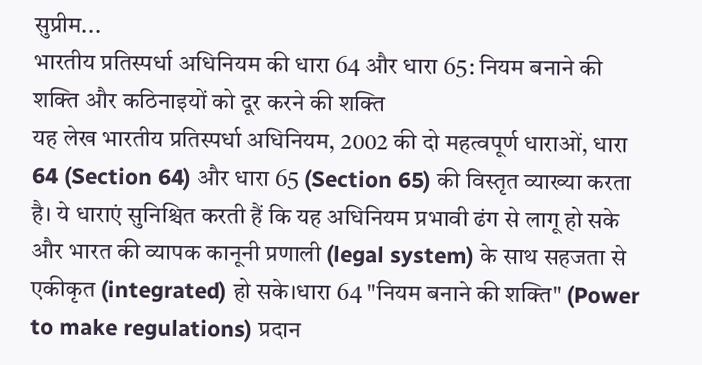सुप्रीम...
भारतीय प्रतिस्पर्धा अधिनियम की धारा 64 और धारा 65: नियम बनाने की शक्ति और कठिनाइयों को दूर करने की शक्ति
यह लेख भारतीय प्रतिस्पर्धा अधिनियम, 2002 की दो महत्वपूर्ण धाराओं, धारा 64 (Section 64) और धारा 65 (Section 65) की विस्तृत व्याख्या करता है। ये धाराएं सुनिश्चित करती हैं कि यह अधिनियम प्रभावी ढंग से लागू हो सके और भारत की व्यापक कानूनी प्रणाली (legal system) के साथ सहजता से एकीकृत (integrated) हो सके।धारा 64 "नियम बनाने की शक्ति" (Power to make regulations) प्रदान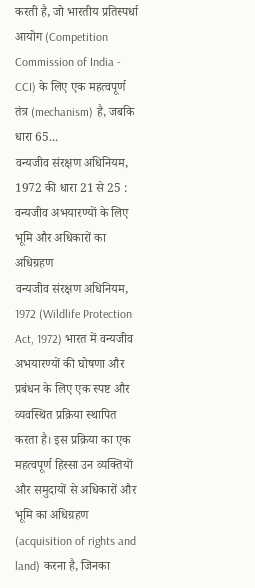करती है, जो भारतीय प्रतिस्पर्धा आयोग (Competition Commission of India - CCI) के लिए एक महत्वपूर्ण तंत्र (mechanism) है, जबकि धारा 65...
वन्यजीव संरक्षण अधिनियम, 1972 की धारा 21 से 25 : वन्यजीव अभयारण्यों के लिए भूमि और अधिकारों का अधिग्रहण
वन्यजीव संरक्षण अधिनियम, 1972 (Wildlife Protection Act, 1972) भारत में वन्यजीव अभयारण्यों की घोषणा और प्रबंधन के लिए एक स्पष्ट और व्यवस्थित प्रक्रिया स्थापित करता है। इस प्रक्रिया का एक महत्वपूर्ण हिस्सा उन व्यक्तियों और समुदायों से अधिकारों और भूमि का अधिग्रहण (acquisition of rights and land) करना है, जिनका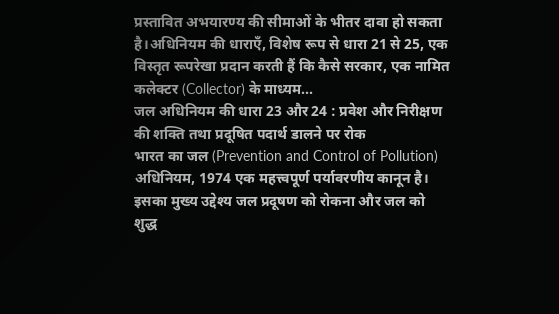प्रस्तावित अभयारण्य की सीमाओं के भीतर दावा हो सकता है।अधिनियम की धाराएँ, विशेष रूप से धारा 21 से 25, एक विस्तृत रूपरेखा प्रदान करती हैं कि कैसे सरकार, एक नामित कलेक्टर (Collector) के माध्यम...
जल अधिनियम की धारा 23 और 24 : प्रवेश और निरीक्षण की शक्ति तथा प्रदूषित पदार्थ डालने पर रोक
भारत का जल (Prevention and Control of Pollution) अधिनियम, 1974 एक महत्त्वपूर्ण पर्यावरणीय कानून है। इसका मुख्य उद्देश्य जल प्रदूषण को रोकना और जल को शुद्ध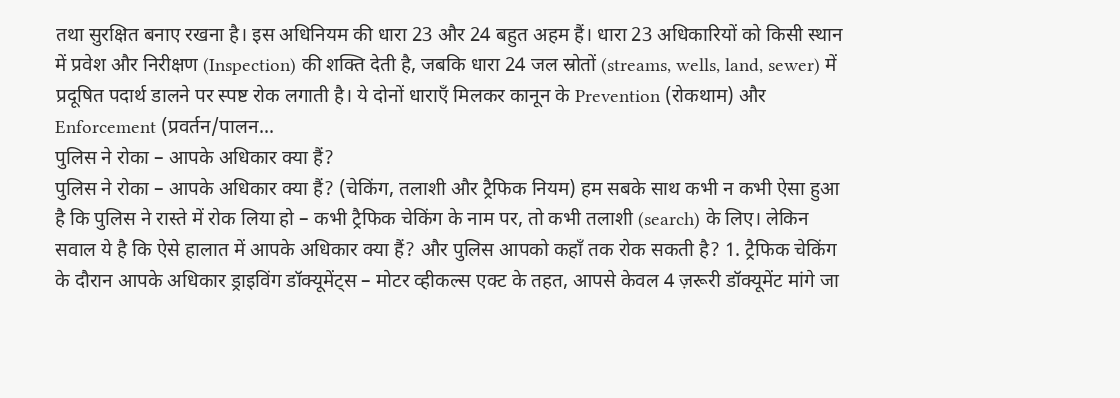तथा सुरक्षित बनाए रखना है। इस अधिनियम की धारा 23 और 24 बहुत अहम हैं। धारा 23 अधिकारियों को किसी स्थान में प्रवेश और निरीक्षण (Inspection) की शक्ति देती है, जबकि धारा 24 जल स्रोतों (streams, wells, land, sewer) में प्रदूषित पदार्थ डालने पर स्पष्ट रोक लगाती है। ये दोनों धाराएँ मिलकर कानून के Prevention (रोकथाम) और Enforcement (प्रवर्तन/पालन...
पुलिस ने रोका – आपके अधिकार क्या हैं?
पुलिस ने रोका – आपके अधिकार क्या हैं? (चेकिंग, तलाशी और ट्रैफिक नियम) हम सबके साथ कभी न कभी ऐसा हुआ है कि पुलिस ने रास्ते में रोक लिया हो – कभी ट्रैफिक चेकिंग के नाम पर, तो कभी तलाशी (search) के लिए। लेकिन सवाल ये है कि ऐसे हालात में आपके अधिकार क्या हैं? और पुलिस आपको कहाँ तक रोक सकती है? 1. ट्रैफिक चेकिंग के दौरान आपके अधिकार ड्राइविंग डॉक्यूमेंट्स – मोटर व्हीकल्स एक्ट के तहत, आपसे केवल 4 ज़रूरी डॉक्यूमेंट मांगे जा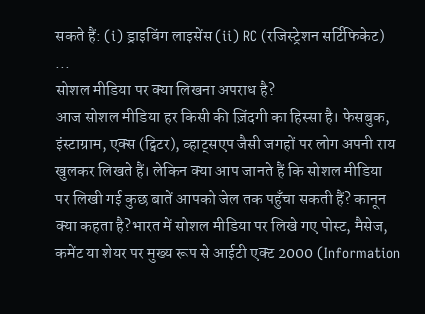सकते हैं: (i) ड्राइविंग लाइसेंस (ii) RC (रजिस्ट्रेशन सर्टिफिकेट) ...
सोशल मीडिया पर क्या लिखना अपराध है?
आज सोशल मीडिया हर किसी की ज़िंदगी का हिस्सा है। फेसबुक, इंस्टाग्राम, एक्स (ट्विटर), व्हाट्सएप जैसी जगहों पर लोग अपनी राय खुलकर लिखते हैं। लेकिन क्या आप जानते हैं कि सोशल मीडिया पर लिखी गई कुछ बातें आपको जेल तक पहुँचा सकती हैं? कानून क्या कहता है?भारत में सोशल मीडिया पर लिखे गए पोस्ट, मैसेज, कमेंट या शेयर पर मुख्य रूप से आईटी एक्ट 2000 (Information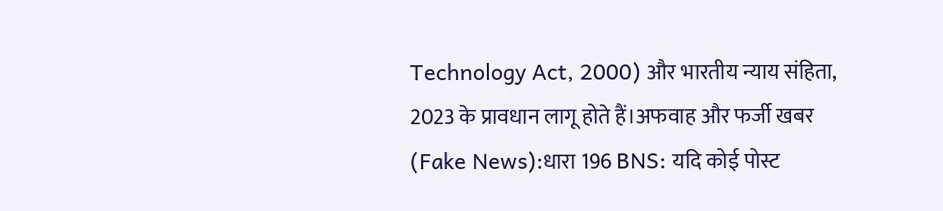Technology Act, 2000) और भारतीय न्याय संहिता, 2023 के प्रावधान लागू होते हैं।अफवाह और फर्जी खबर (Fake News):धारा 196 BNS: यदि कोई पोस्ट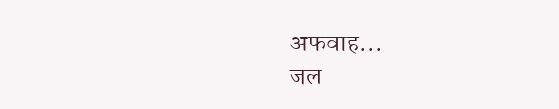अफवाह...
जल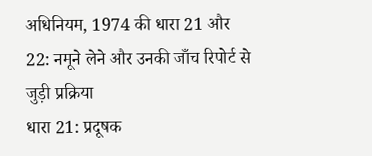अधिनियम, 1974 की धारा 21 और 22: नमूने लेने और उनकी जाँच रिपोर्ट से जुड़ी प्रक्रिया
धारा 21: प्रदूषक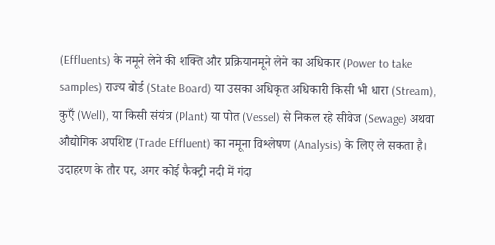(Effluents) के नमूने लेने की शक्ति और प्रक्रियानमूने लेने का अधिकार (Power to take samples) राज्य बोर्ड (State Board) या उसका अधिकृत अधिकारी किसी भी धारा (Stream), कुएँ (Well), या किसी संयंत्र (Plant) या पोत (Vessel) से निकल रहे सीवेज (Sewage) अथवा औद्योगिक अपशिष्ट (Trade Effluent) का नमूना विश्लेषण (Analysis) के लिए ले सकता है। उदाहरण के तौर पर, अगर कोई फैक्ट्री नदी में गंदा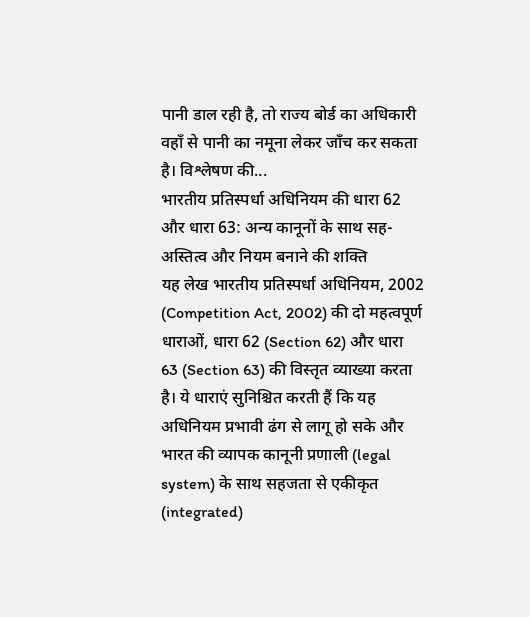पानी डाल रही है, तो राज्य बोर्ड का अधिकारी वहाँ से पानी का नमूना लेकर जाँच कर सकता है। विश्लेषण की...
भारतीय प्रतिस्पर्धा अधिनियम की धारा 62 और धारा 63: अन्य कानूनों के साथ सह-अस्तित्व और नियम बनाने की शक्ति
यह लेख भारतीय प्रतिस्पर्धा अधिनियम, 2002 (Competition Act, 2002) की दो महत्वपूर्ण धाराओं, धारा 62 (Section 62) और धारा 63 (Section 63) की विस्तृत व्याख्या करता है। ये धाराएं सुनिश्चित करती हैं कि यह अधिनियम प्रभावी ढंग से लागू हो सके और भारत की व्यापक कानूनी प्रणाली (legal system) के साथ सहजता से एकीकृत (integrated)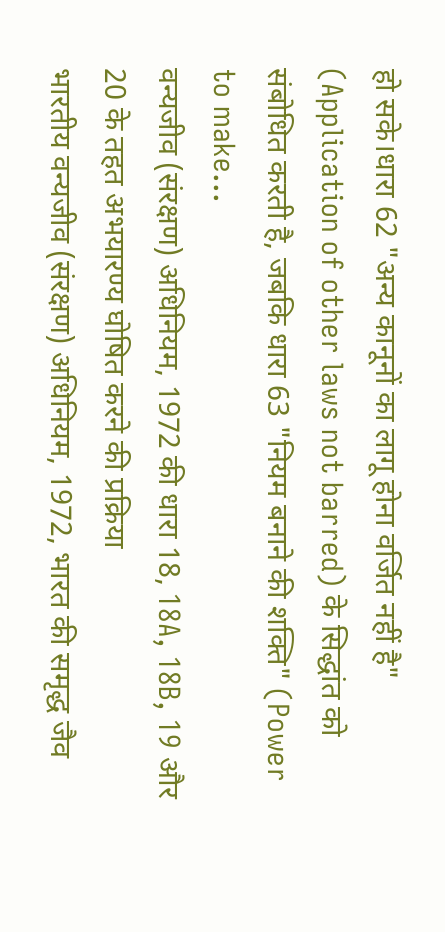हो सके।धारा 62 "अन्य कानूनों का लागू होना वर्जित नहीं है" (Application of other laws not barred) के सिद्धांत को संबोधित करती है, जबकि धारा 63 "नियम बनाने की शक्ति" (Power to make...
वन्यजीव (संरक्षण) अधिनियम, 1972 की धारा 18, 18A, 18B, 19 और 20 के तहत अभयारण्य घोषित करने की प्रक्रिया
भारतीय वन्यजीव (संरक्षण) अधिनियम, 1972, भारत की समृद्ध जैव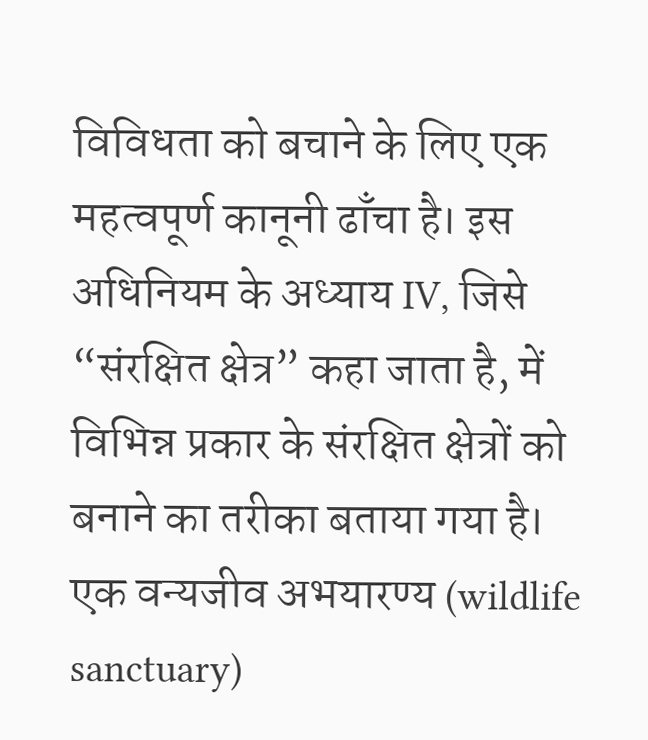विविधता को बचाने के लिए एक महत्वपूर्ण कानूनी ढाँचा है। इस अधिनियम के अध्याय IV, जिसे “संरक्षित क्षेत्र” कहा जाता है, में विभिन्न प्रकार के संरक्षित क्षेत्रों को बनाने का तरीका बताया गया है। एक वन्यजीव अभयारण्य (wildlife sanctuary)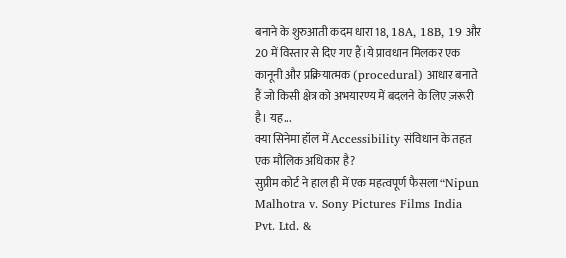बनाने के शुरुआती कदम धारा 18, 18A, 18B, 19 और 20 में विस्तार से दिए गए हैं।ये प्रावधान मिलकर एक कानूनी और प्रक्रियात्मक (procedural) आधार बनाते हैं जो किसी क्षेत्र को अभयारण्य में बदलने के लिए ज़रूरी है। यह...
क्या सिनेमा हॉल में Accessibility संविधान के तहत एक मौलिक अधिकार है?
सुप्रीम कोर्ट ने हाल ही में एक महत्वपूर्ण फैसला “Nipun Malhotra v. Sony Pictures Films India Pvt. Ltd. &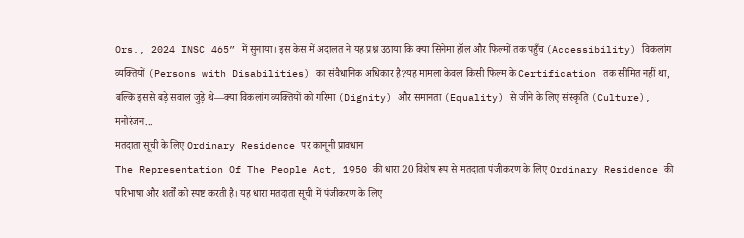Ors., 2024 INSC 465” में सुनाया। इस केस में अदालत ने यह प्रश्न उठाया कि क्या सिनेमा हॉल और फिल्मों तक पहुँच (Accessibility) विकलांग व्यक्तियों (Persons with Disabilities) का संवैधानिक अधिकार है?यह मामला केवल किसी फिल्म के Certification तक सीमित नहीं था, बल्कि इससे बड़े सवाल जुड़े थे—क्या विकलांग व्यक्तियों को गरिमा (Dignity) और समानता (Equality) से जीने के लिए संस्कृति (Culture), मनोरंजन...
मतदाता सूची के लिए Ordinary Residence पर कानूनी प्रावधान
The Representation Of The People Act, 1950 की धारा 20 विशेष रूप से मतदाता पंजीकरण के लिए Ordinary Residence की परिभाषा और शर्तों को स्पष्ट करती है। यह धारा मतदाता सूची में पंजीकरण के लिए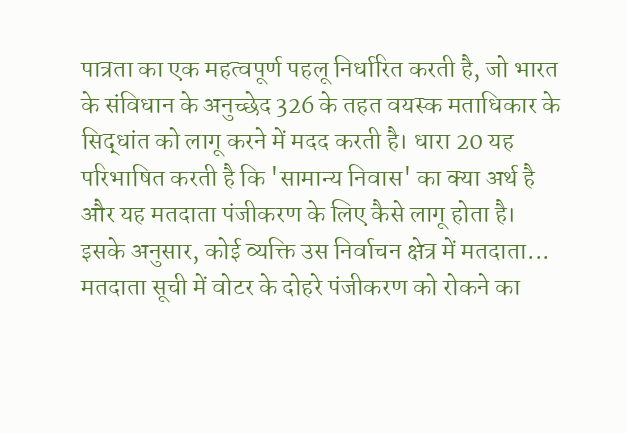पात्रता का एक महत्वपूर्ण पहलू निर्धारित करती है, जो भारत के संविधान के अनुच्छेद 326 के तहत वयस्क मताधिकार के सिद्धांत को लागू करने में मदद करती है। धारा 20 यह परिभाषित करती है कि 'सामान्य निवास' का क्या अर्थ है और यह मतदाता पंजीकरण के लिए कैसे लागू होता है। इसके अनुसार, कोई व्यक्ति उस निर्वाचन क्षेत्र में मतदाता...
मतदाता सूची में वोटर के दोहरे पंजीकरण को रोकने का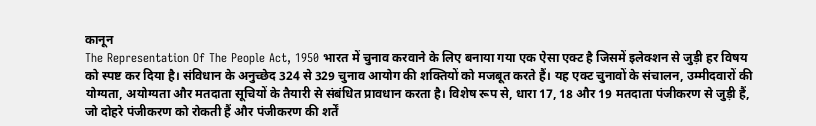कानून
The Representation Of The People Act, 1950 भारत में चुनाव करवाने के लिए बनाया गया एक ऐसा एक्ट है जिसमें इलेक्शन से जुड़ी हर विषय को स्पष्ट कर दिया है। संविधान के अनुच्छेद 324 से 329 चुनाव आयोग की शक्तियों को मजबूत करते हैं। यह एक्ट चुनावों के संचालन, उम्मीदवारों की योग्यता, अयोग्यता और मतदाता सूचियों के तैयारी से संबंधित प्रावधान करता है। विशेष रूप से, धारा 17, 18 और 19 मतदाता पंजीकरण से जुड़ी हैं, जो दोहरे पंजीकरण को रोकती हैं और पंजीकरण की शर्तें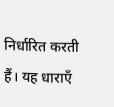निर्धारित करती हैं। यह धाराएँ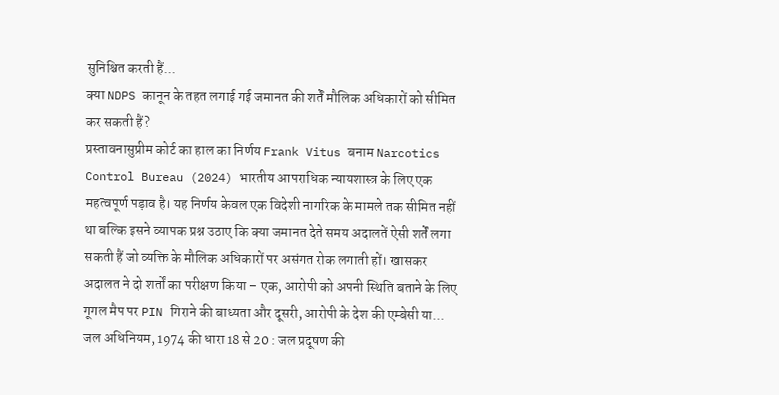सुनिश्चित करती हैं...
क्या NDPS कानून के तहत लगाई गई जमानत की शर्तें मौलिक अधिकारों को सीमित कर सकती हैं?
प्रस्तावनासुप्रीम कोर्ट का हाल का निर्णय Frank Vitus बनाम Narcotics Control Bureau (2024) भारतीय आपराधिक न्यायशास्त्र के लिए एक महत्वपूर्ण पड़ाव है। यह निर्णय केवल एक विदेशी नागरिक के मामले तक सीमित नहीं था बल्कि इसने व्यापक प्रश्न उठाए कि क्या जमानत देते समय अदालतें ऐसी शर्तें लगा सकती हैं जो व्यक्ति के मौलिक अधिकारों पर असंगत रोक लगाती हों। खासकर अदालत ने दो शर्तों का परीक्षण किया – एक, आरोपी को अपनी स्थिति बताने के लिए गूगल मैप पर PIN गिराने की बाध्यता और दूसरी, आरोपी के देश की एम्बेसी या...
जल अधिनियम, 1974 की धारा 18 से 20 : जल प्रदूषण की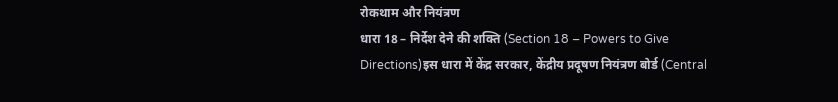रोकथाम और नियंत्रण
धारा 18 – निर्देश देने की शक्ति (Section 18 – Powers to Give Directions)इस धारा में केंद्र सरकार, केंद्रीय प्रदूषण नियंत्रण बोर्ड (Central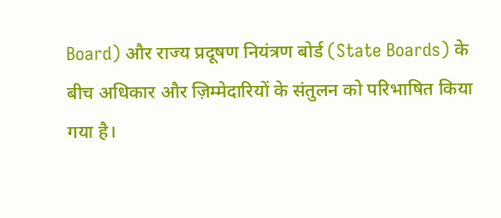Board) और राज्य प्रदूषण नियंत्रण बोर्ड (State Boards) के बीच अधिकार और ज़िम्मेदारियों के संतुलन को परिभाषित किया गया है।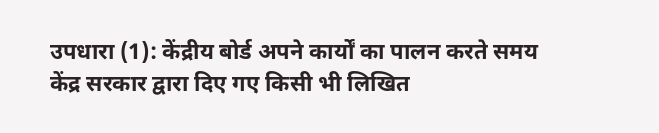उपधारा (1): केंद्रीय बोर्ड अपने कार्यों का पालन करते समय केंद्र सरकार द्वारा दिए गए किसी भी लिखित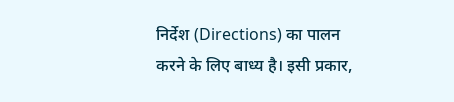निर्देश (Directions) का पालन करने के लिए बाध्य है। इसी प्रकार,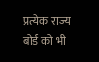प्रत्येक राज्य बोर्ड को भी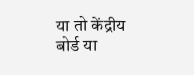या तो केंद्रीय बोर्ड या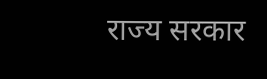राज्य सरकार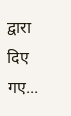द्वारा दिए गए...